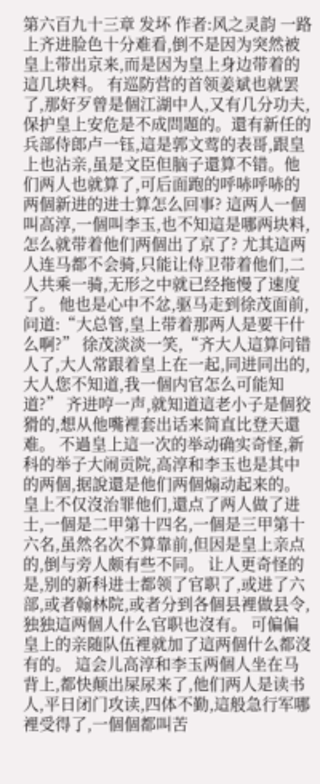第六百九十三章 发坏 作者:风之灵韵 一路上齐进脸色十分难看,倒不是因为突然被皇上带出京来,而是因为皇上身边带着的這几块料。 有巡防营的首领姜斌也就罢了,那好歹曾是個江湖中人,又有几分功夫,保护皇上安危是不成問題的。還有新任的兵部侍郎卢一钰,這是郭文莺的表哥,跟皇上也沾亲,虽是文臣但脑子還算不错。他们两人也就算了,可后面跑的呼哧呼哧的两個新进的进士算怎么回事? 這两人一個叫高淳,一個叫李玉,也不知這是哪两块料,怎么就带着他们两個出了京了? 尤其這两人连马都不会骑,只能让侍卫带着他们,二人共乘一骑,无形之中就已经拖慢了速度了。 他也是心中不忿,驱马走到徐茂面前,问道:“大总管,皇上带着那两人是要干什么啊?” 徐茂淡淡一笑,“齐大人這算问错人了,大人常跟着皇上在一起,同进同出的,大人您不知道,我一個内官怎么可能知道?” 齐进哼一声,就知道這老小子是個狡猾的,想从他嘴裡套出话来简直比登天還难。 不過皇上這一次的举动确实奇怪,新科的举子大闹贡院,高淳和李玉也是其中的两個,据說還是他们两個煽动起来的。皇上不仅沒治罪他们,還点了两人做了进士,一個是二甲第十四名,一個是三甲第十六名,虽然名次不算靠前,但因是皇上亲点的,倒与旁人颇有些不同。 让人更奇怪的是,别的新科进士都领了官职了,或进了六部,或者翰林院,或者分到各個县裡做县令,独独這两個人什么官职也沒有。 可偏偏皇上的亲随队伍裡就加了這两個什么都沒有的。 這会儿高淳和李玉两個人坐在马背上,都快颠出屎尿来了,他们两人是读书人,平日闭门攻读,四体不勤,這般急行军哪裡受得了,一個個都叫苦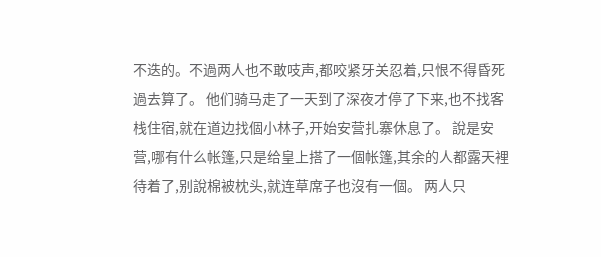不迭的。不過两人也不敢吱声,都咬紧牙关忍着,只恨不得昏死過去算了。 他们骑马走了一天到了深夜才停了下来,也不找客栈住宿,就在道边找個小林子,开始安营扎寨休息了。 說是安营,哪有什么帐篷,只是给皇上搭了一個帐篷,其余的人都露天裡待着了,别說棉被枕头,就连草席子也沒有一個。 两人只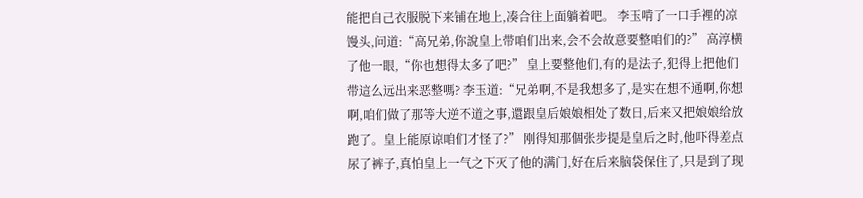能把自己衣服脱下来铺在地上,凑合往上面躺着吧。 李玉啃了一口手裡的凉馒头,问道:“高兄弟,你說皇上带咱们出来,会不会故意要整咱们的?” 高淳横了他一眼,“你也想得太多了吧?” 皇上要整他们,有的是法子,犯得上把他们带這么远出来恶整嗎? 李玉道:“兄弟啊,不是我想多了,是实在想不通啊,你想啊,咱们做了那等大逆不道之事,還跟皇后娘娘相处了数日,后来又把娘娘给放跑了。皇上能原谅咱们才怪了?” 刚得知那個张步提是皇后之时,他吓得差点尿了裤子,真怕皇上一气之下灭了他的满门,好在后来脑袋保住了,只是到了现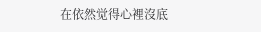在依然觉得心裡沒底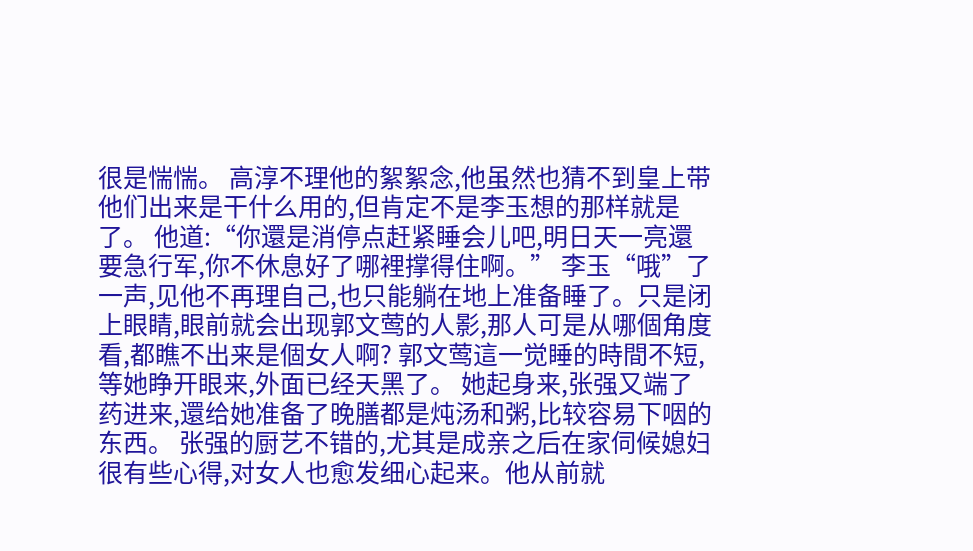很是惴惴。 高淳不理他的絮絮念,他虽然也猜不到皇上带他们出来是干什么用的,但肯定不是李玉想的那样就是了。 他道:“你還是消停点赶紧睡会儿吧,明日天一亮還要急行军,你不休息好了哪裡撑得住啊。” 李玉“哦”了一声,见他不再理自己,也只能躺在地上准备睡了。只是闭上眼睛,眼前就会出现郭文莺的人影,那人可是从哪個角度看,都瞧不出来是個女人啊? 郭文莺這一觉睡的時間不短,等她睁开眼来,外面已经天黑了。 她起身来,张强又端了药进来,還给她准备了晚膳都是炖汤和粥,比较容易下咽的东西。 张强的厨艺不错的,尤其是成亲之后在家伺候媳妇很有些心得,对女人也愈发细心起来。他从前就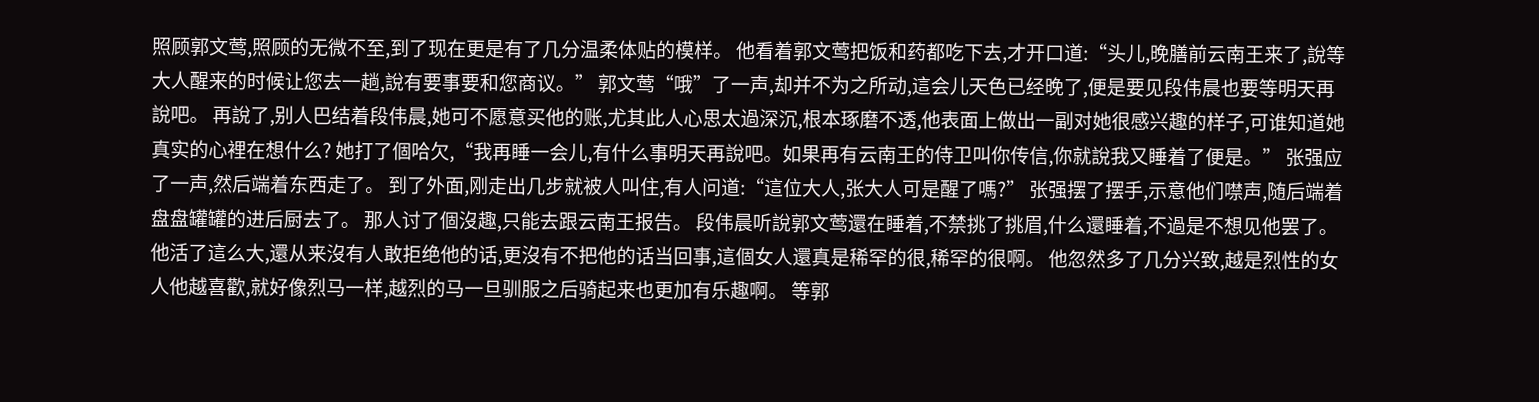照顾郭文莺,照顾的无微不至,到了现在更是有了几分温柔体贴的模样。 他看着郭文莺把饭和药都吃下去,才开口道:“头儿,晚膳前云南王来了,說等大人醒来的时候让您去一趟,說有要事要和您商议。” 郭文莺“哦”了一声,却并不为之所动,這会儿天色已经晚了,便是要见段伟晨也要等明天再說吧。 再說了,别人巴结着段伟晨,她可不愿意买他的账,尤其此人心思太過深沉,根本琢磨不透,他表面上做出一副对她很感兴趣的样子,可谁知道她真实的心裡在想什么? 她打了個哈欠,“我再睡一会儿,有什么事明天再說吧。如果再有云南王的侍卫叫你传信,你就說我又睡着了便是。” 张强应了一声,然后端着东西走了。 到了外面,刚走出几步就被人叫住,有人问道:“這位大人,张大人可是醒了嗎?” 张强摆了摆手,示意他们噤声,随后端着盘盘罐罐的进后厨去了。 那人讨了個沒趣,只能去跟云南王报告。 段伟晨听說郭文莺還在睡着,不禁挑了挑眉,什么還睡着,不過是不想见他罢了。他活了這么大,還从来沒有人敢拒绝他的话,更沒有不把他的话当回事,這個女人還真是稀罕的很,稀罕的很啊。 他忽然多了几分兴致,越是烈性的女人他越喜歡,就好像烈马一样,越烈的马一旦驯服之后骑起来也更加有乐趣啊。 等郭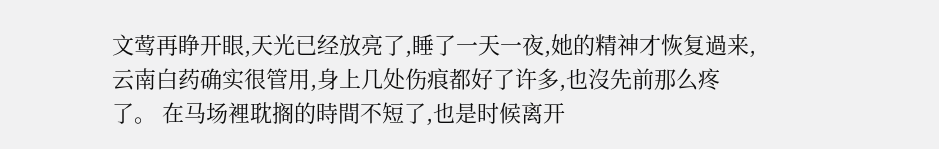文莺再睁开眼,天光已经放亮了,睡了一天一夜,她的精神才恢复過来,云南白药确实很管用,身上几处伤痕都好了许多,也沒先前那么疼了。 在马场裡耽搁的時間不短了,也是时候离开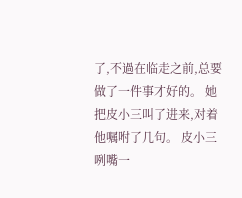了,不過在临走之前,总要做了一件事才好的。 她把皮小三叫了进来,对着他嘱咐了几句。 皮小三咧嘴一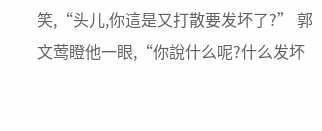笑,“头儿,你這是又打散要发坏了?” 郭文莺瞪他一眼,“你說什么呢?什么发坏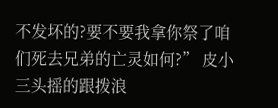不发坏的?要不要我拿你祭了咱们死去兄弟的亡灵如何?” 皮小三头摇的跟拨浪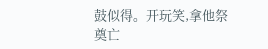鼓似得。开玩笑,拿他祭奠亡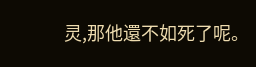灵,那他還不如死了呢。